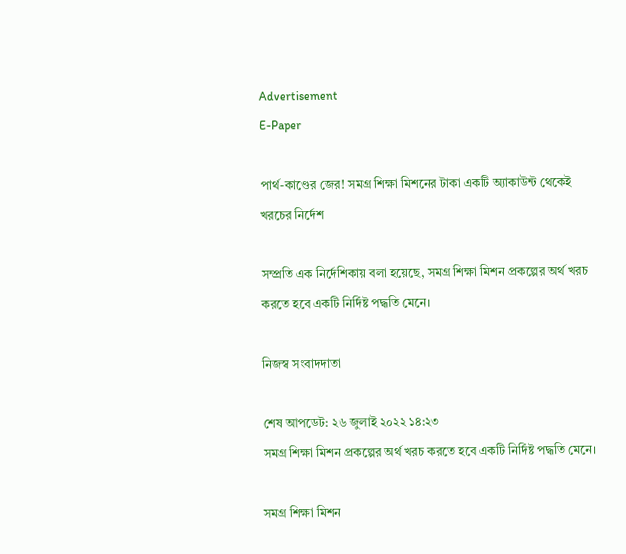Advertisement
E-Paper

পার্থ-কাণ্ডের জের! সমগ্র শিক্ষা মিশনের টাকা একটি অ্যাকাউন্ট থেকেই খরচের নির্দেশ

সম্প্রতি এক নির্দেশিকায় বলা হয়েছে, সমগ্র শিক্ষা মিশন প্রকল্পের অর্থ খরচ করতে হবে একটি নির্দিষ্ট পদ্ধতি মেনে।

নিজস্ব সংবাদদাতা

শেষ আপডেট: ২৬ জুলাই ২০২২ ১৪:২৩
সমগ্র শিক্ষা মিশন প্রকল্পের অর্থ খরচ করতে হবে একটি নির্দিষ্ট পদ্ধতি মেনে।

সমগ্র শিক্ষা মিশন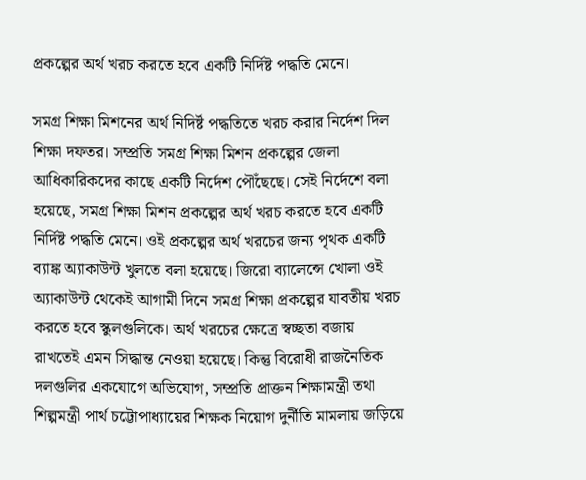প্রকল্পের অর্থ খরচ করতে হবে একটি নির্দিষ্ট পদ্ধতি মেনে।

সমগ্র শিক্ষা মিশনের অর্থ নিদির্ষ্ট পদ্ধতিতে খরচ করার নির্দেশ দিল শিক্ষা দফতর। সম্প্রতি সমগ্র শিক্ষা মিশন প্রকল্পের জেলা আধিকারিকদের কাছে একটি নির্দেশ পৌঁছেছে। সেই নির্দেশে বলা হয়েছে, সমগ্র শিক্ষা মিশন প্রকল্পের অর্থ খরচ করতে হবে একটি নির্দিষ্ট পদ্ধতি মেনে। ওই প্রকল্পের অর্থ খরচের জন্য পৃথক একটি ব্যাঙ্ক অ্যাকাউন্ট খুলতে বলা হয়েছে। জিরো ব্যালেন্সে খোলা ওই অ্যাকাউন্ট থেকেই আগামী দিনে সমগ্র শিক্ষা প্রকল্পের যাবতীয় খরচ করতে হবে স্কুলগুলিকে। অর্থ খরচের ক্ষেত্রে স্বচ্ছতা বজায় রাখতেই এমন সিদ্ধান্ত নেওয়া হয়েছে। কিন্তু বিরোধী রাজনৈতিক দলগুলির একযোগে অভিযোগ, সম্প্রতি প্রাক্তন শিক্ষামন্ত্রী তথা শিল্পমন্ত্রী পার্থ চট্টোপাধ্যায়ের শিক্ষক নিয়োগ দুর্নীতি মামলায় জড়িয়ে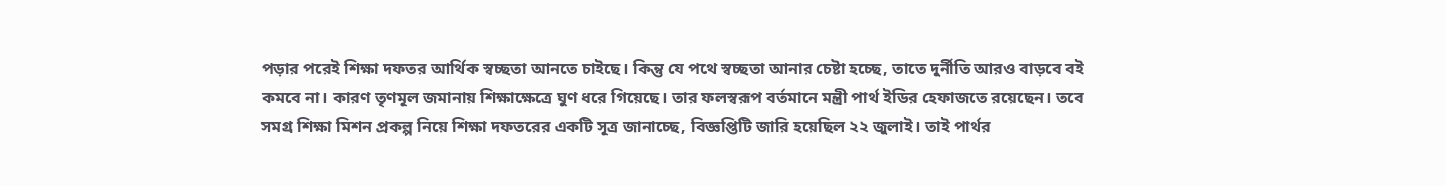পড়ার পরেই শিক্ষা দফতর আর্থিক স্বচ্ছতা আনতে চাইছে। কিন্তু যে পথে স্বচ্ছতা আনার চেষ্টা হচ্ছে, তাতে দুর্নীতি আরও বাড়বে বই কমবে না। কারণ তৃণমূল জমানায় শিক্ষাক্ষেত্রে ঘুণ ধরে গিয়েছে। তার ফলস্বরূপ বর্তমানে মন্ত্রী পার্থ ইডির হেফাজতে রয়েছেন। তবে সমগ্র শিক্ষা মিশন প্রকল্প নিয়ে শিক্ষা দফতরের একটি সূত্র জানাচ্ছে, বিজ্ঞপ্তিটি জারি হয়েছিল ২২ জুলাই। তাই পার্থর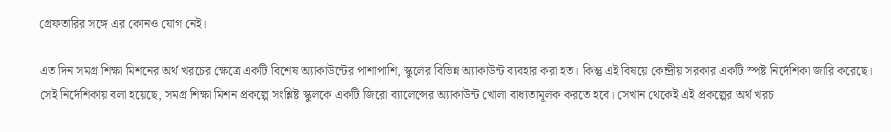গ্রেফতারির সঙ্গে এর কোনও যোগ নেই।

এত দিন সমগ্র শিক্ষা মিশনের অর্থ খরচের ক্ষেত্রে একটি বিশেষ অ্যাকাউন্টের পাশাপাশি, স্কুলের বিভিন্ন অ্যাকাউন্ট ব্যবহার করা হত। কিন্তু এই বিষয়ে কেন্দ্রীয় সরকার একটি স্পষ্ট নির্দেশিকা জারি করেছে। সেই নির্দেশিকায় বলা হয়েছে, সমগ্র শিক্ষা মিশন প্রকল্পে সংশ্লিষ্ট স্কুলকে একটি জিরো ব্যালেন্সের অ্যাকাউন্ট খোলা বাধ্যতামূলক করতে হবে। সেখান থেকেই এই প্রকল্পের অর্থ খরচ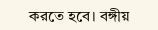করতে হবে। বঙ্গীয়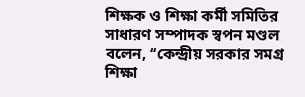শিক্ষক ও শিক্ষা কর্মী সমিতির সাধারণ সম্পাদক স্বপন মণ্ডল বলেন, ‘‘কেন্দ্রীয় সরকার সমগ্র শিক্ষা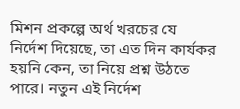মিশন প্রকল্পে অর্থ খরচের যে নির্দেশ দিয়েছে, তা এত দিন কার্যকর হয়নি কেন, তা নিয়ে প্রশ্ন উঠতে পারে। নতুন এই নির্দেশ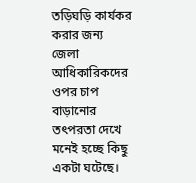তড়িঘড়ি কার্যকর করার জন্য জেলা আধিকারিকদের ওপর চাপ বাড়ানোর তৎপরতা দেখে মনেই হচ্ছে কিছু একটা ঘটেছে।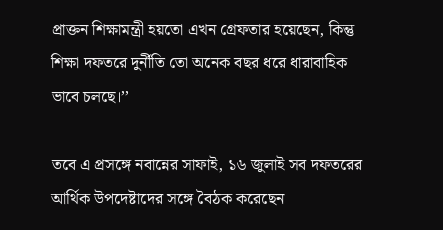প্রাক্তন শিক্ষামন্ত্রী হয়তো এখন গ্রেফতার হয়েছেন, কিন্তু শিক্ষা দফতরে দুর্নীতি তো অনেক বছর ধরে ধারাবাহিক ভাবে চলছে।’’

তবে এ প্রসঙ্গে নবান্নের সাফাই, ১৬ জুলাই সব দফতরের আর্থিক উপদেষ্টাদের সঙ্গে বৈঠক করেছেন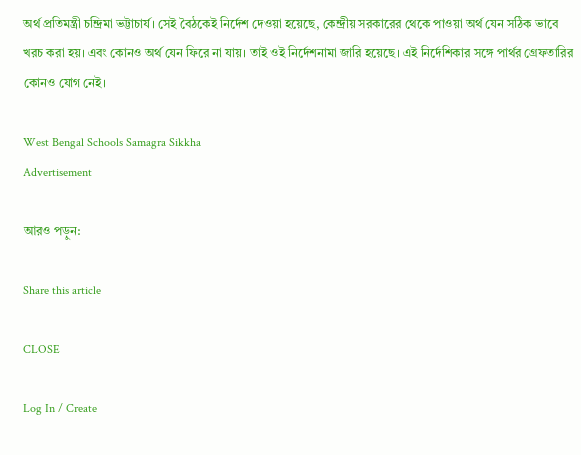অর্থ প্রতিমন্ত্রী চন্দ্রিমা ভট্টাচার্য। সেই বৈঠকেই নির্দেশ দেওয়া হয়েছে, কেন্দ্রীয় সরকারের থেকে পাওয়া অর্থ যেন সঠিক ভাবে খরচ করা হয়। এবং কোনও অর্থ যেন ফিরে না যায়। তাই ওই নির্দেশনামা জারি হয়েছে। এই নির্দেশিকার সঙ্গে পার্থর গ্রেফতারির কোনও যোগ নেই।

West Bengal Schools Samagra Sikkha
Advertisement

আরও পড়ুন:

Share this article

CLOSE

Log In / Create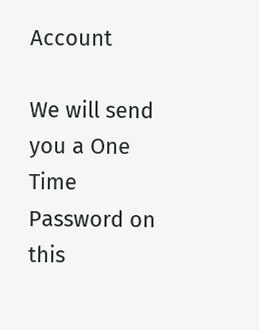Account

We will send you a One Time Password on this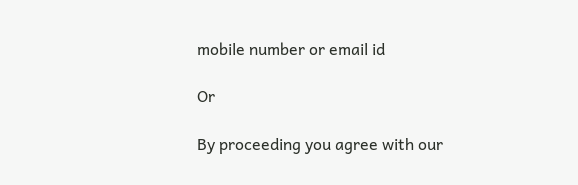mobile number or email id

Or

By proceeding you agree with our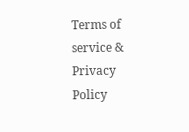Terms of service & Privacy Policy